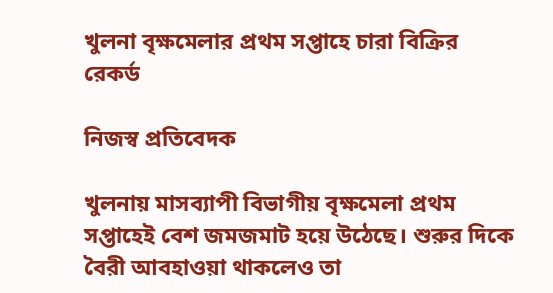খুলনা বৃক্ষমেলার প্রথম সপ্তাহে চারা বিক্রির রেকর্ড

নিজস্ব প্রতিবেদক

খুলনায় মাসব্যাপী বিভাগীয় বৃক্ষমেলা প্রথম সপ্তাহেই বেশ জমজমাট হয়ে উঠেছে। শুরুর দিকে বৈরী আবহাওয়া থাকলেও তা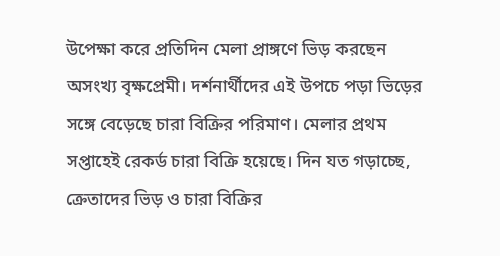উপেক্ষা করে প্রতিদিন মেলা প্রাঙ্গণে ভিড় করছেন অসংখ্য বৃক্ষপ্রেমী। দর্শনার্থীদের এই উপচে পড়া ভিড়ের সঙ্গে বেড়েছে চারা বিক্রির পরিমাণ। মেলার প্রথম সপ্তাহেই রেকর্ড চারা বিক্রি হয়েছে। দিন যত গড়াচ্ছে, ক্রেতাদের ভিড় ও চারা বিক্রির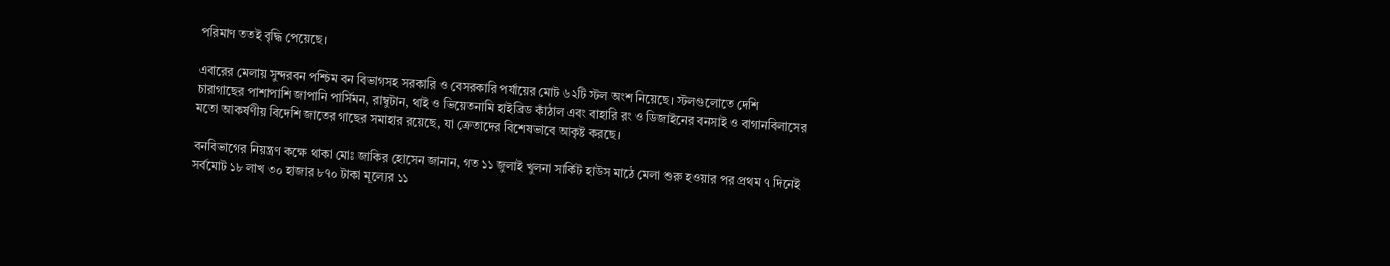পরিমাণ ততই বৃদ্ধি পেয়েছে।

এবারের মেলায় সুন্দরবন পশ্চিম বন বিভাগসহ সরকারি ও বেসরকারি পর্যায়ের মোট ৬২টি স্টল অংশ নিয়েছে। স্টলগুলোতে দেশি চারাগাছের পাশাপাশি জাপানি পার্সিমন, রাম্বুটান, থাই ও ভিয়েতনামি হাইব্রিড কাঁঠাল এবং বাহারি রং ও ডিজাইনের বনসাই ও বাগানবিলাসের মতো আকর্ষণীয় বিদেশি জাতের গাছের সমাহার রয়েছে, যা ক্রেতাদের বিশেষভাবে আকৃষ্ট করছে।

বনবিভাগের নিয়ন্ত্রণ কক্ষে থাকা মোঃ জাকির হোসেন জানান, গত ১১ জুলাই খুলনা সার্কিট হাউস মাঠে মেলা শুরু হওয়ার পর প্রথম ৭ দিনেই সর্বমোট ১৮ লাখ ৩০ হাজার ৮৭০ টাকা মূল্যের ১১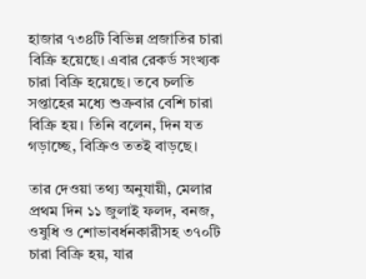হাজার ৭৩৪টি বিভিন্ন প্রজাতির চারা বিক্রি হয়েছে। এবার রেকর্ড সংখ্যক চারা বিক্রি হয়েছে। তবে চলতি সপ্তাহের মধ্যে শুক্রবার বেশি চারা বিক্রি হয়। তিনি বলেন, দিন যত গড়াচ্ছে, বিক্রিও ততই বাড়ছে।

তার দেওয়া তথ্য অনুযায়ী, মেলার প্রথম দিন ১১ জুলাই ফলদ, বনজ, ওষুধি ও শোভাবর্ধনকারীসহ ৩৭০টি চারা বিক্রি হয়, যার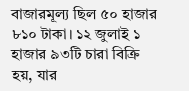বাজারমূল্য ছিল ৫০ হাজার ৮১০ টাকা। ১২ জুলাই ১ হাজার ৯৩টি চারা বিক্রি হয়, যার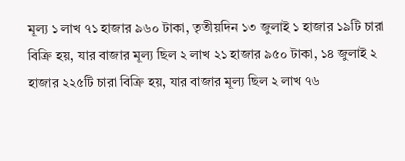মূল্য ১ লাখ ৭১ হাজার ৯৬০ টাকা, তৃতীয়দিন ১৩ জুলাই ১ হাজার ১৯টি চারা বিক্রি হয়, যার বাজার মূল্য ছিল ২ লাখ ২১ হাজার ৯৫০ টাকা, ১৪ জুলাই ২ হাজার ২২৫টি চারা বিক্রি হয়, যার বাজার মূল্য ছিল ২ লাখ ৭৬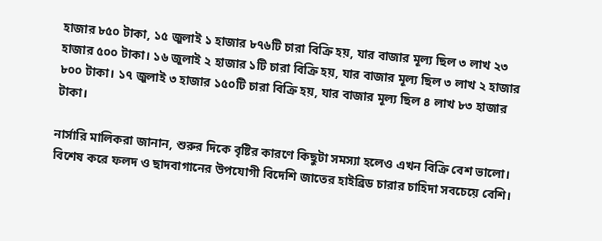হাজার ৮৫০ টাকা, ১৫ জুলাই ১ হাজার ৮৭৬টি চারা বিক্রি হয়, যার বাজার মূল্য ছিল ৩ লাখ ২৩ হাজার ৫০০ টাকা। ১৬ জুলাই ২ হাজার ১টি চারা বিক্রি হয়, যার বাজার মূল্য ছিল ৩ লাখ ২ হাজার ৮০০ টাকা। ১৭ জুলাই ৩ হাজার ১৫০টি চারা বিক্রি হয়, যার বাজার মূল্য ছিল ৪ লাখ ৮৩ হাজার টাকা।

নার্সারি মালিকরা জানান, শুরুর দিকে বৃষ্টির কারণে কিছুটা সমস্যা হলেও এখন বিক্রি বেশ ভালো। বিশেষ করে ফলদ ও ছাদবাগানের উপযোগী বিদেশি জাতের হাইব্রিড চারার চাহিদা সবচেয়ে বেশি।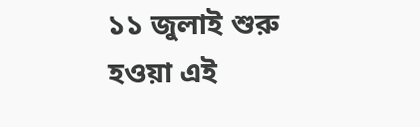১১ জুলাই শুরু হওয়া এই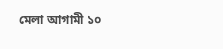মেলা আগামী ১০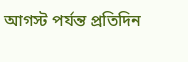আগস্ট পর্যন্ত প্রতিদিন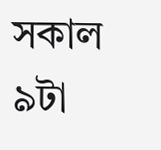সকাল ৯টা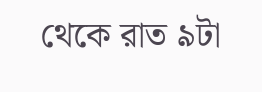থেকে রাত ৯টা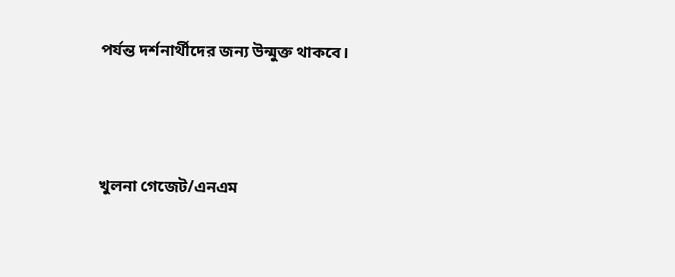পর্যন্ত দর্শনার্থীদের জন্য উন্মুক্ত থাকবে।



খুলনা গেজেট/এনএম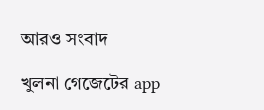আরও সংবাদ

খুলনা গেজেটের app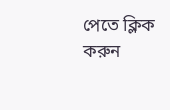পেতে ক্লিক করুন